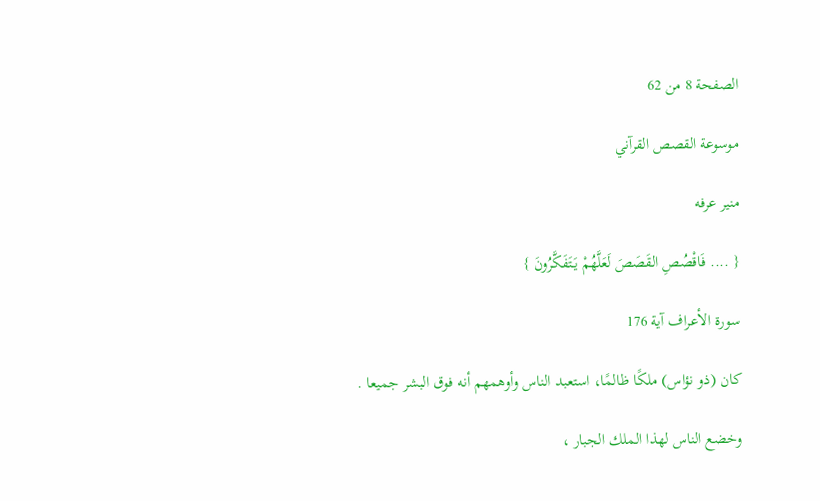الصفحة 8 من 62

موسوعة القصص القرآني

منير عرفه

{ .... فَاقْصُصِ القَصَصَ لَعَلَّهُمْ يَتَفَكَّرُونَ }

سورة الأعراف آية 176

كان (ذو نؤاس) ملكًا ظالمًا، استعبد الناس وأوهمهم أنه فوق البشر جميعا .

وخضع الناس لهذا الملك الجبار ،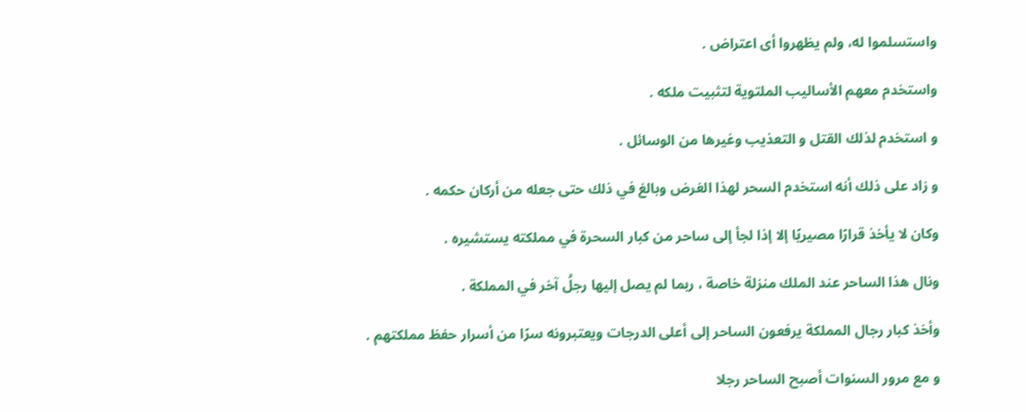واستسلموا له، ولم يظهروا أى اعتراض .

واستخدم معهم الأساليب الملتوية لتثبيت ملكه .

و استخدم لذلك القتل و التعذيب وغيرها من الوسائل .

و زاد على ذلك أنه استخدم السحر لهذا الغرض وبالغ في ذلك حتى جعله من أركان حكمه .

وكان لا يأخذ قرارًا مصيريًا إلا إذا لجأ إلى ساحر من كبار السحرة في مملكته يستشيره .

ونال هذا الساحر عند الملك منزلة خاصة ، ربما لم يصل إليها رجلُ آخر في المملكة .

وأخذ كبار رجال المملكة يرفعون الساحر إلى أعلى الدرجات ويعتبرونه سرًا من أسرار حفظ مملكتهم .

و مع مرور السنوات أصبح الساحر رجلا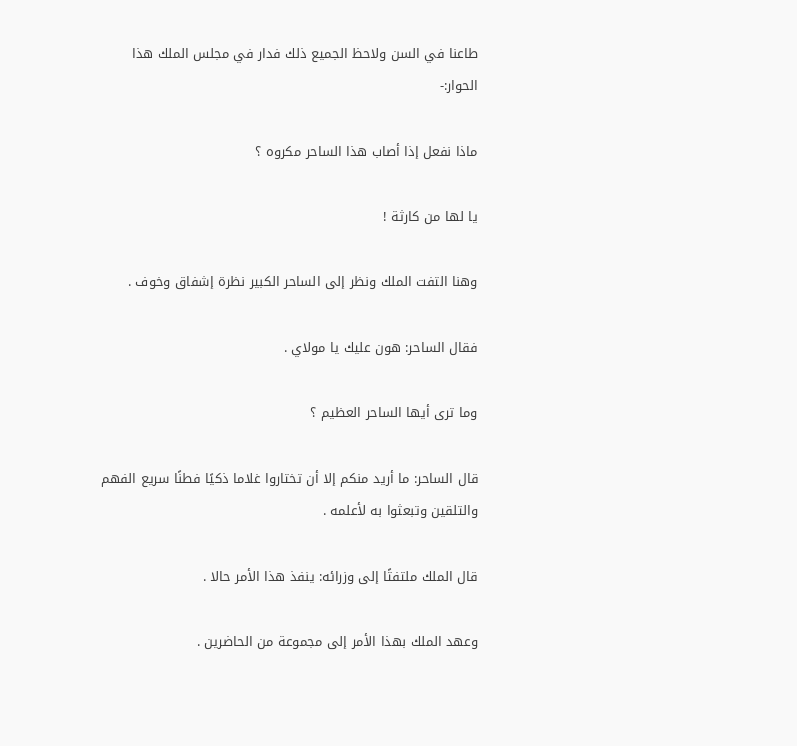طاعنا في السن ولاحظ الجميع ذلك فدار في مجلس الملك هذا الحوار:-

ماذا نفعل إذا أصاب هذا الساحر مكروه ؟

يا لها من كارثة !

وهنا التفت الملك ونظر إلى الساحر الكبير نظرة إشفاق وخوف .

فقال الساحر: هون عليك يا مولاي .

وما ترى أيها الساحر العظيم ؟

قال الساحر: ما أريد منكم إلا أن تختاروا غلاما ذكيًا فطنًا سريع الفهم والتلقين وتبعثوا به لأعلمه .

قال الملك ملتفتًا إلى وزرائه: ينفذ هذا الأمر حالا .

وعهد الملك بهذا الأمر إلى مجموعة من الحاضرين .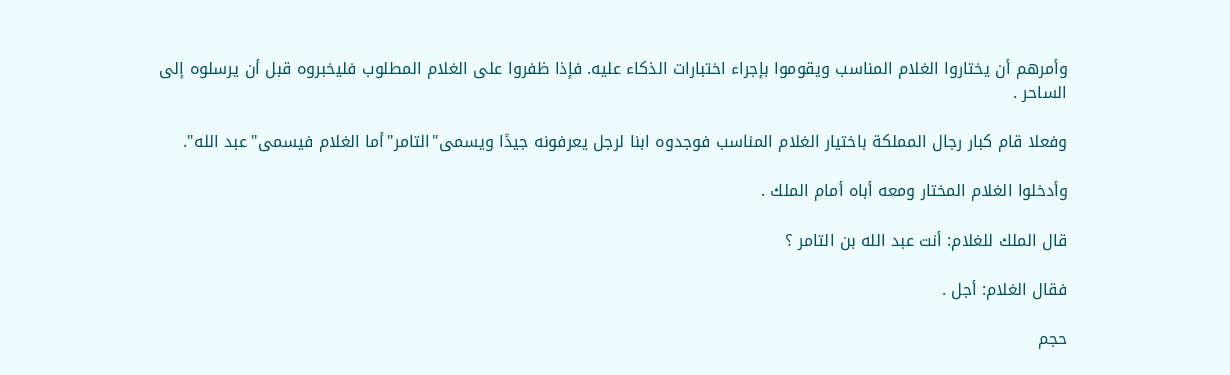وأمرهم أن يختاروا الغلام المناسب ويقوموا بإجراء اختبارات الذكاء عليه. فإذا ظفروا على الغلام المطلوب فليخبروه قبل أن يرسلوه إلى الساحر .

وفعلا قام كبار رجال المملكة باختيار الغلام المناسب فوجدوه ابنا لرجل يعرفونه جيدًا ويسمى"التامر"أما الغلام فيسمى"عبد الله".

وأدخلوا الغلام المختار ومعه أباه أمام الملك .

قال الملك للغلام: أنت عبد الله بن التامر ؟

فقال الغلام: أجل .

حجم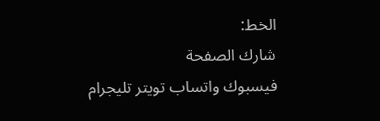الخط:
شارك الصفحة
فيسبوك واتساب تويتر تليجرام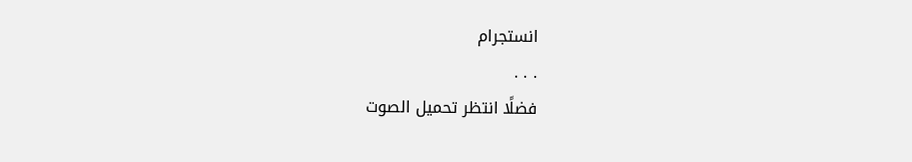انستجرام
. . .
فضلًا انتظر تحميل الصوت